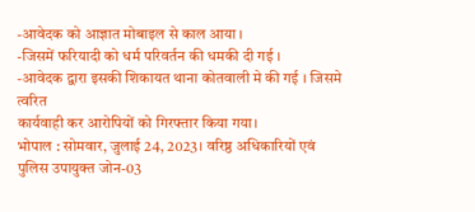-आवेदक को आज्ञात मोबाइल से काल आया ।
-जिसमें फरियादी को धर्म परिवर्तन की धमकी दी गई ।
-आवेदक द्वारा इसकी शिकायत थाना कोतवाली मे की गई । जिसमे त्वरित
कार्यवाही कर आरोपियों को गिरफ्तार किया गया।
भोपाल : सोमवार, जुलाई 24, 2023। वरिष्ठ अधिकारियों एवं पुलिस उपायुक्त जोन-03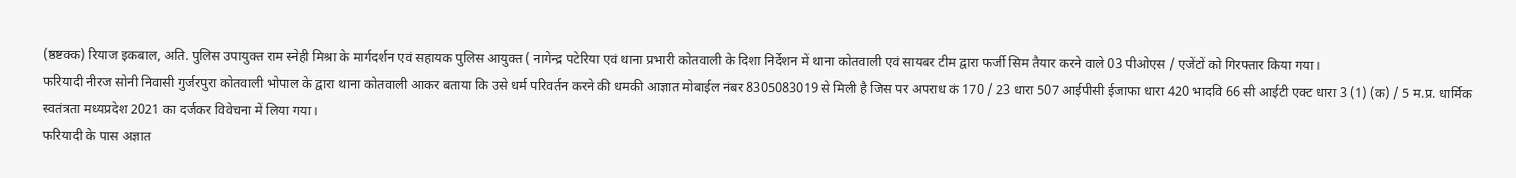(ष्ठष्टक्क) रियाज इकबाल, अति. पुलिस उपायुक्त राम स्नेही मिश्रा के मार्गदर्शन एवं सहायक पुलिस आयुक्त ( नागेन्द्र पटेरिया एवं थाना प्रभारी कोतवाली के दिशा निर्देशन में थाना कोतवाली एवं सायबर टीम द्वारा फर्जी सिम तैयार करने वाले 03 पीओएस / एजेंटों को गिरफ्तार किया गया।
फरियादी नीरज सोनी निवासी गुर्जरपुरा कोतवाली भोपाल के द्वारा थाना कोतवाली आकर बताया कि उसे धर्म परिवर्तन करने की धमकी आज्ञात मोबाईल नंबर 8305083019 से मिली है जिस पर अपराध कं 170 / 23 धारा 507 आईपीसी ईजाफा धारा 420 भादवि 66 सी आईटी एक्ट धारा 3 (1) (क) / 5 म.प्र. धार्मिक स्वतंत्रता मध्यप्रदेश 2021 का दर्जकर विवेचना में लिया गया।
फरियादी के पास अज्ञात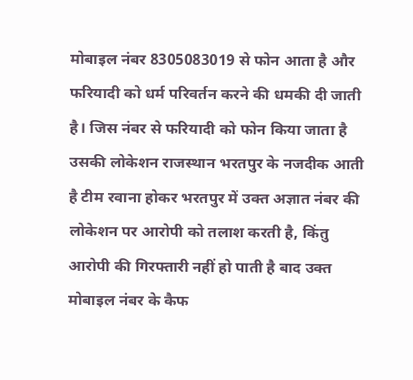मोबाइल नंबर 8305083019 से फोन आता है और फरियादी को धर्म परिवर्तन करने की धमकी दी जाती है। जिस नंबर से फरियादी को फोन किया जाता है उसकी लोकेशन राजस्थान भरतपुर के नजदीक आती है टीम रवाना होकर भरतपुर में उक्त अज्ञात नंबर की लोकेशन पर आरोपी को तलाश करती है, किंतु आरोपी की गिरफ्तारी नहीं हो पाती है बाद उक्त मोबाइल नंबर के कैफ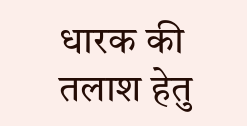धारक की तलाश हेतु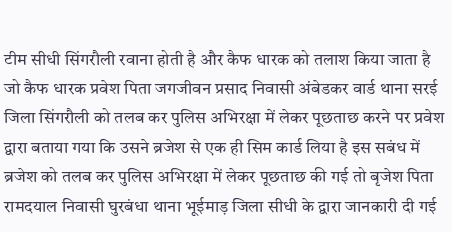टीम सीधी सिंगरौली रवाना होती है और कैफ धारक को तलाश किया जाता है जो कैफ धारक प्रवेश पिता जगजीवन प्रसाद निवासी अंबेडकर वार्ड थाना सरई जिला सिंगरौली को तलब कर पुलिस अभिरक्षा में लेकर पूछताछ करने पर प्रवेश द्वारा बताया गया कि उसने ब्रजेश से एक ही सिम कार्ड लिया है इस सबंध में ब्रजेश को तलब कर पुलिस अभिरक्षा में लेकर पूछताछ की गई तो बृजेश पिता रामदयाल निवासी घुरबंधा थाना भूईमाड़ जिला सीधी के द्वारा जानकारी दी गई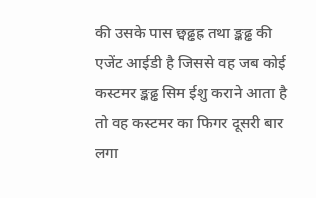की उसके पास छ्वढ्ढह्र तथा ङ्कढ्ढ की एजेंट आईडी है जिससे वह जब कोई कस्टमर ङ्कढ्ढ सिम ईशु कराने आता है तो वह कस्टमर का फिगर दूसरी बार लगा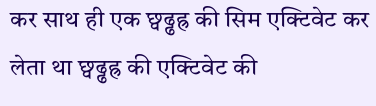कर साथ ही एक छ्वढ्ढह्र की सिम एक्टिवेट कर लेता था छ्वढ्ढह्र की एक्टिवेट की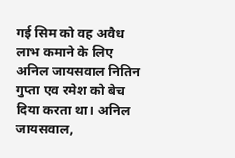गई सिम को वह अवैध लाभ कमाने के लिए अनिल जायसवाल नितिन गुप्ता एव रमेश को बेच दिया करता था। अनिल जायसवाल,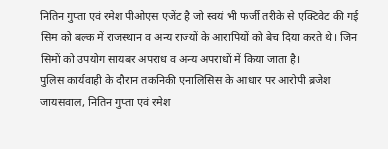नितिन गुप्ता एवं रमेश पीओएस एजेंट है जो स्वयं भी फर्जी तरीके से एक्टिवेट की गई सिम को बल्क में राजस्थान व अन्य राज्यों के आरापियों को बेच दिया करते थे। जिन सिमों को उपयोग सायबर अपराध व अन्य अपराधों में किया जाता है।
पुलिस कार्यवाही के दौरान तकनिकी एनालिसिस के आधार पर आरोपी ब्रजेश जायसवाल, नितिन गुप्ता एवं रमेश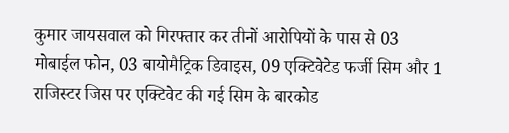कुमार जायसवाल को गिरफ्तार कर तीनों आरोपियों के पास से 03 मोबाईल फोन, 03 बायोमैट्रिक डिवाइस, 09 एक्टिवेटेड फर्जी सिम और 1 राजिस्टर जिस पर एक्टिवेट की गई सिम के बारकोड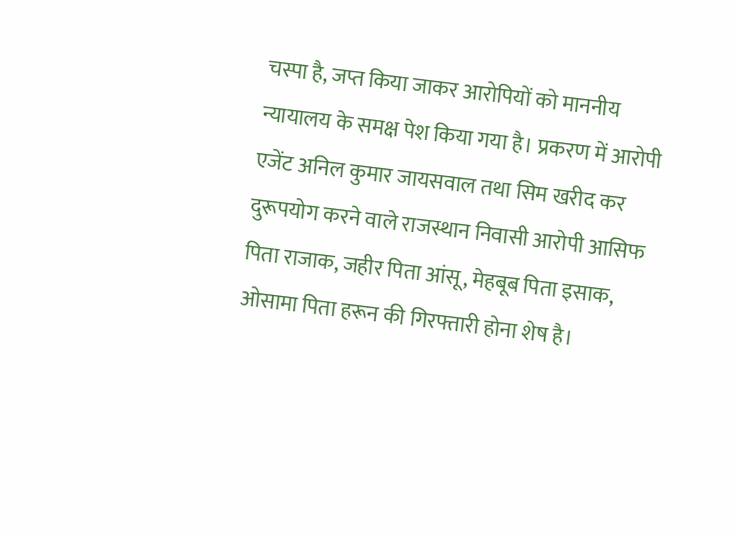चस्पा है, जप्त किया जाकर आरोपियों को माननीय न्यायालय के समक्ष पेश किया गया है। प्रकरण में आरोपी एजेंट अनिल कुमार जायसवाल तथा सिम खरीद कर दुरूपयोग करने वाले राजस्थान निवासी आरोपी आसिफ पिता राजाक, जहीर पिता आंसू, मेहबूब पिता इसाक, ओसामा पिता हरून की गिरफ्तारी होना शेष है।